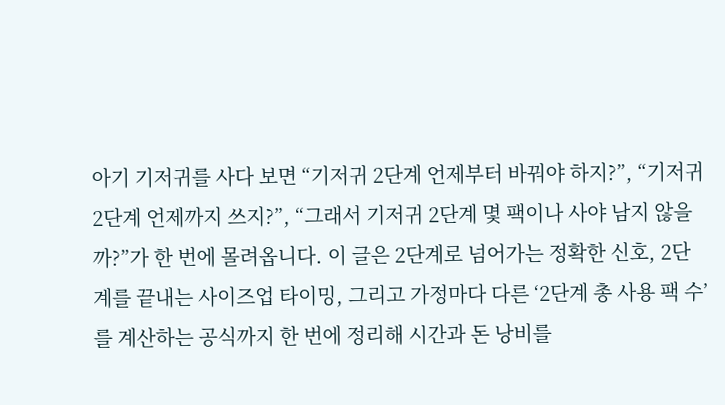아기 기저귀를 사다 보면 “기저귀 2단계 언제부터 바꿔야 하지?”, “기저귀 2단계 언제까지 쓰지?”, “그래서 기저귀 2단계 몇 팩이나 사야 남지 않을까?”가 한 번에 몰려옵니다. 이 글은 2단계로 넘어가는 정확한 신호, 2단계를 끝내는 사이즈업 타이밍, 그리고 가정마다 다른 ‘2단계 총 사용 팩 수’를 계산하는 공식까지 한 번에 정리해 시간과 돈 낭비를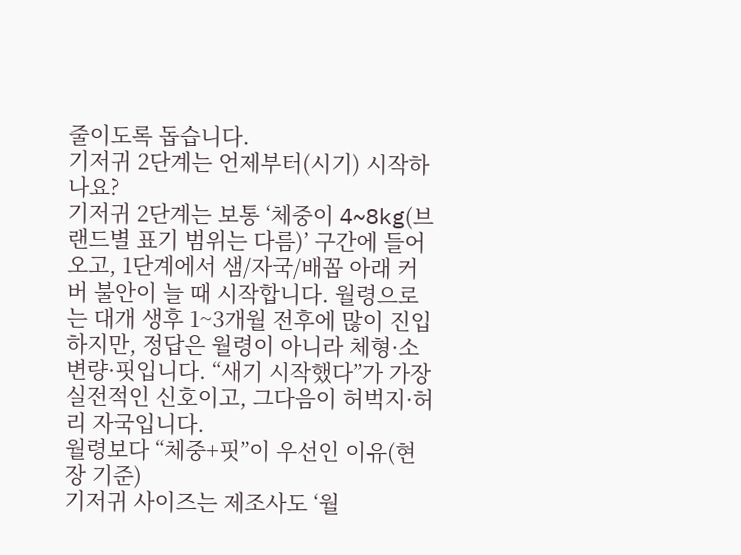줄이도록 돕습니다.
기저귀 2단계는 언제부터(시기) 시작하나요?
기저귀 2단계는 보통 ‘체중이 4~8kg(브랜드별 표기 범위는 다름)’ 구간에 들어오고, 1단계에서 샘/자국/배꼽 아래 커버 불안이 늘 때 시작합니다. 월령으로는 대개 생후 1~3개월 전후에 많이 진입하지만, 정답은 월령이 아니라 체형·소변량·핏입니다. “새기 시작했다”가 가장 실전적인 신호이고, 그다음이 허벅지·허리 자국입니다.
월령보다 “체중+핏”이 우선인 이유(현장 기준)
기저귀 사이즈는 제조사도 ‘월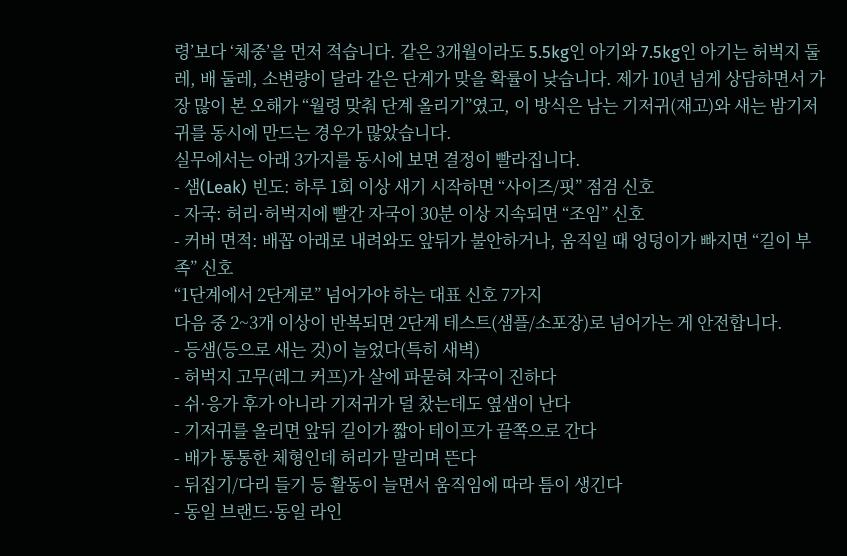령’보다 ‘체중’을 먼저 적습니다. 같은 3개월이라도 5.5kg인 아기와 7.5kg인 아기는 허벅지 둘레, 배 둘레, 소변량이 달라 같은 단계가 맞을 확률이 낮습니다. 제가 10년 넘게 상담하면서 가장 많이 본 오해가 “월령 맞춰 단계 올리기”였고, 이 방식은 남는 기저귀(재고)와 새는 밤기저귀를 동시에 만드는 경우가 많았습니다.
실무에서는 아래 3가지를 동시에 보면 결정이 빨라집니다.
- 샘(Leak) 빈도: 하루 1회 이상 새기 시작하면 “사이즈/핏” 점검 신호
- 자국: 허리·허벅지에 빨간 자국이 30분 이상 지속되면 “조임” 신호
- 커버 면적: 배꼽 아래로 내려와도 앞뒤가 불안하거나, 움직일 때 엉덩이가 빠지면 “길이 부족” 신호
“1단계에서 2단계로” 넘어가야 하는 대표 신호 7가지
다음 중 2~3개 이상이 반복되면 2단계 테스트(샘플/소포장)로 넘어가는 게 안전합니다.
- 등샘(등으로 새는 것)이 늘었다(특히 새벽)
- 허벅지 고무(레그 커프)가 살에 파묻혀 자국이 진하다
- 쉬·응가 후가 아니라 기저귀가 덜 찼는데도 옆샘이 난다
- 기저귀를 올리면 앞뒤 길이가 짧아 테이프가 끝쪽으로 간다
- 배가 통통한 체형인데 허리가 말리며 뜬다
- 뒤집기/다리 들기 등 활동이 늘면서 움직임에 따라 틈이 생긴다
- 동일 브랜드·동일 라인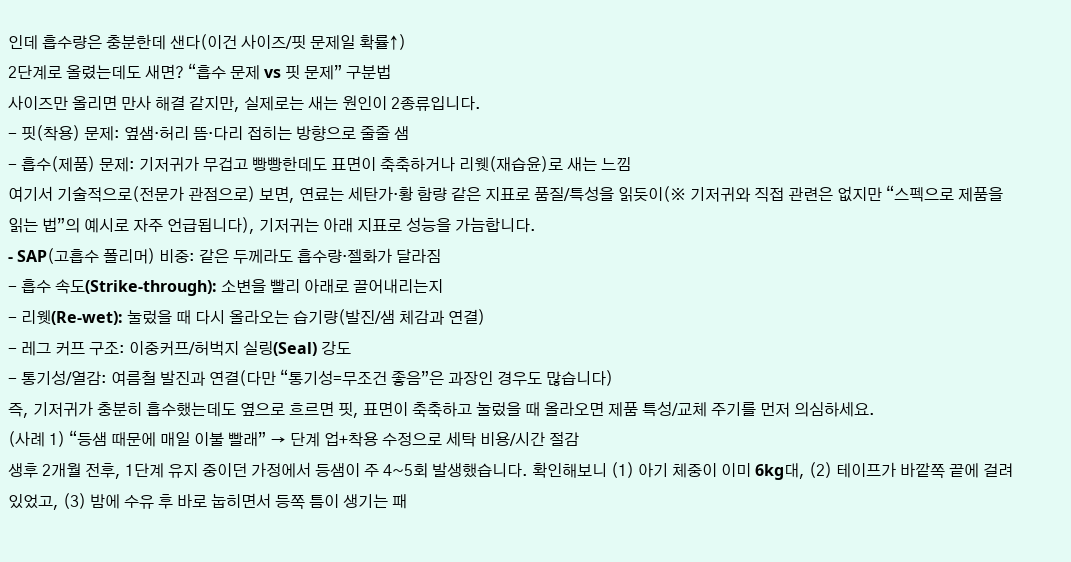인데 흡수량은 충분한데 샌다(이건 사이즈/핏 문제일 확률↑)
2단계로 올렸는데도 새면? “흡수 문제 vs 핏 문제” 구분법
사이즈만 올리면 만사 해결 같지만, 실제로는 새는 원인이 2종류입니다.
- 핏(착용) 문제: 옆샘·허리 뜸·다리 접히는 방향으로 줄줄 샘
- 흡수(제품) 문제: 기저귀가 무겁고 빵빵한데도 표면이 축축하거나 리웻(재습윤)로 새는 느낌
여기서 기술적으로(전문가 관점으로) 보면, 연료는 세탄가·황 함량 같은 지표로 품질/특성을 읽듯이(※ 기저귀와 직접 관련은 없지만 “스펙으로 제품을 읽는 법”의 예시로 자주 언급됩니다), 기저귀는 아래 지표로 성능을 가늠합니다.
- SAP(고흡수 폴리머) 비중: 같은 두께라도 흡수량·젤화가 달라짐
- 흡수 속도(Strike-through): 소변을 빨리 아래로 끌어내리는지
- 리웻(Re-wet): 눌렀을 때 다시 올라오는 습기량(발진/샘 체감과 연결)
- 레그 커프 구조: 이중커프/허벅지 실링(Seal) 강도
- 통기성/열감: 여름철 발진과 연결(다만 “통기성=무조건 좋음”은 과장인 경우도 많습니다)
즉, 기저귀가 충분히 흡수했는데도 옆으로 흐르면 핏, 표면이 축축하고 눌렀을 때 올라오면 제품 특성/교체 주기를 먼저 의심하세요.
(사례 1) “등샘 때문에 매일 이불 빨래” → 단계 업+착용 수정으로 세탁 비용/시간 절감
생후 2개월 전후, 1단계 유지 중이던 가정에서 등샘이 주 4~5회 발생했습니다. 확인해보니 (1) 아기 체중이 이미 6kg대, (2) 테이프가 바깥쪽 끝에 걸려 있었고, (3) 밤에 수유 후 바로 눕히면서 등쪽 틈이 생기는 패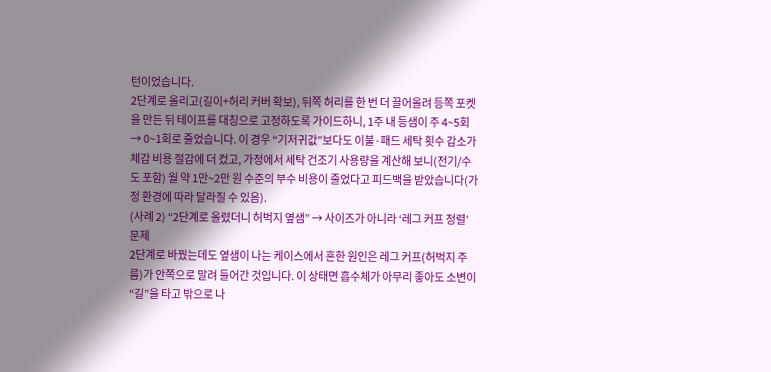턴이었습니다.
2단계로 올리고(길이+허리 커버 확보), 뒤쪽 허리를 한 번 더 끌어올려 등쪽 포켓을 만든 뒤 테이프를 대칭으로 고정하도록 가이드하니, 1주 내 등샘이 주 4~5회 → 0~1회로 줄었습니다. 이 경우 “기저귀값”보다도 이불·패드 세탁 횟수 감소가 체감 비용 절감에 더 컸고, 가정에서 세탁 건조기 사용량을 계산해 보니(전기/수도 포함) 월 약 1만~2만 원 수준의 부수 비용이 줄었다고 피드백을 받았습니다(가정 환경에 따라 달라질 수 있음).
(사례 2) “2단계로 올렸더니 허벅지 옆샘” → 사이즈가 아니라 ‘레그 커프 정렬’ 문제
2단계로 바꿨는데도 옆샘이 나는 케이스에서 흔한 원인은 레그 커프(허벅지 주름)가 안쪽으로 말려 들어간 것입니다. 이 상태면 흡수체가 아무리 좋아도 소변이 “길”을 타고 밖으로 나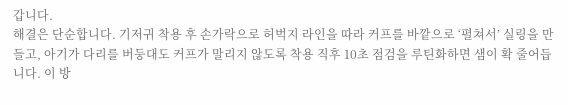갑니다.
해결은 단순합니다. 기저귀 착용 후 손가락으로 허벅지 라인을 따라 커프를 바깥으로 ‘펼쳐서’ 실링을 만들고, 아기가 다리를 버둥대도 커프가 말리지 않도록 착용 직후 10초 점검을 루틴화하면 샘이 확 줄어듭니다. 이 방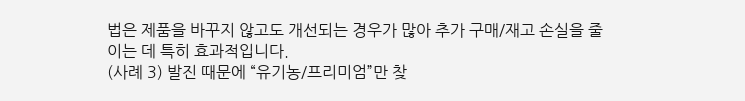법은 제품을 바꾸지 않고도 개선되는 경우가 많아 추가 구매/재고 손실을 줄이는 데 특히 효과적입니다.
(사례 3) 발진 때문에 “유기농/프리미엄”만 찾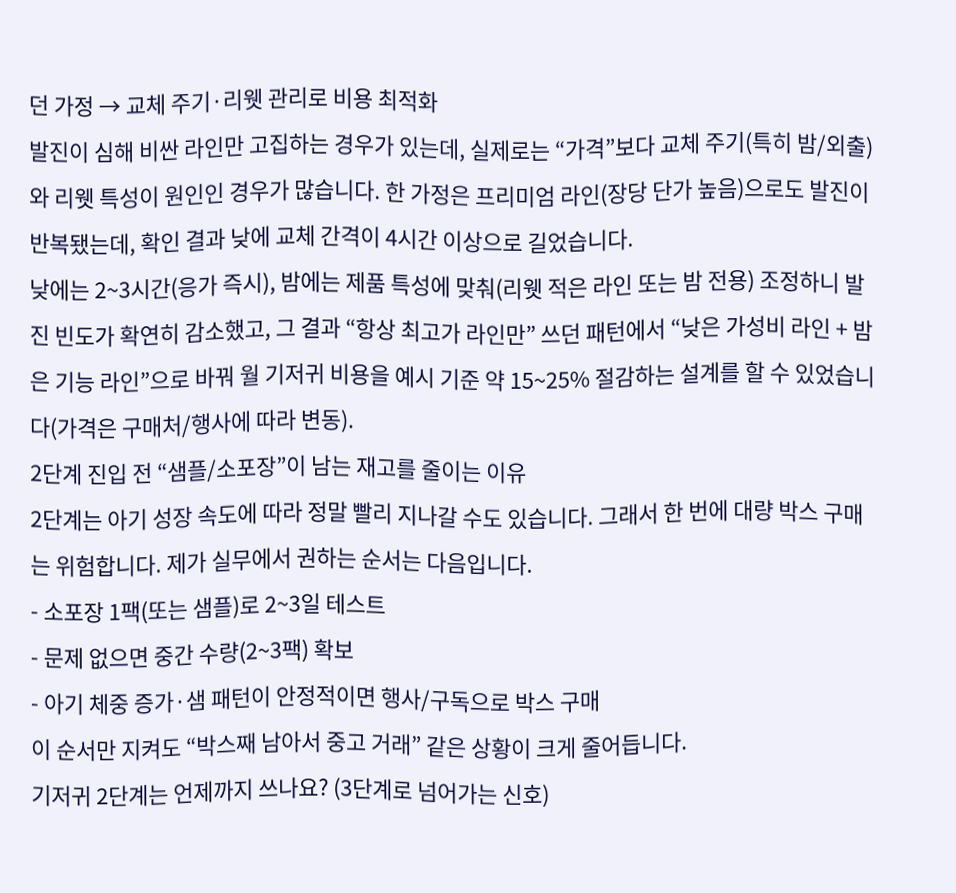던 가정 → 교체 주기·리웻 관리로 비용 최적화
발진이 심해 비싼 라인만 고집하는 경우가 있는데, 실제로는 “가격”보다 교체 주기(특히 밤/외출)와 리웻 특성이 원인인 경우가 많습니다. 한 가정은 프리미엄 라인(장당 단가 높음)으로도 발진이 반복됐는데, 확인 결과 낮에 교체 간격이 4시간 이상으로 길었습니다.
낮에는 2~3시간(응가 즉시), 밤에는 제품 특성에 맞춰(리웻 적은 라인 또는 밤 전용) 조정하니 발진 빈도가 확연히 감소했고, 그 결과 “항상 최고가 라인만” 쓰던 패턴에서 “낮은 가성비 라인 + 밤은 기능 라인”으로 바꿔 월 기저귀 비용을 예시 기준 약 15~25% 절감하는 설계를 할 수 있었습니다(가격은 구매처/행사에 따라 변동).
2단계 진입 전 “샘플/소포장”이 남는 재고를 줄이는 이유
2단계는 아기 성장 속도에 따라 정말 빨리 지나갈 수도 있습니다. 그래서 한 번에 대량 박스 구매는 위험합니다. 제가 실무에서 권하는 순서는 다음입니다.
- 소포장 1팩(또는 샘플)로 2~3일 테스트
- 문제 없으면 중간 수량(2~3팩) 확보
- 아기 체중 증가·샘 패턴이 안정적이면 행사/구독으로 박스 구매
이 순서만 지켜도 “박스째 남아서 중고 거래” 같은 상황이 크게 줄어듭니다.
기저귀 2단계는 언제까지 쓰나요? (3단계로 넘어가는 신호)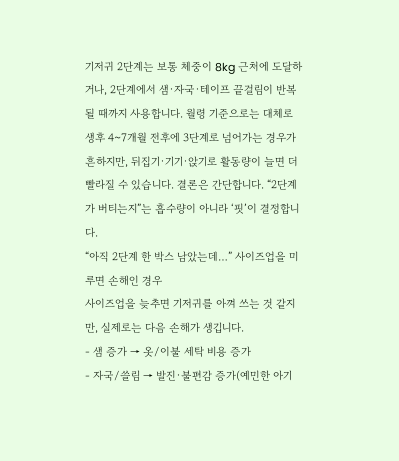기저귀 2단계는 보통 체중이 8kg 근처에 도달하거나, 2단계에서 샘·자국·테이프 끝걸림이 반복될 때까지 사용합니다. 월령 기준으로는 대체로 생후 4~7개월 전후에 3단계로 넘어가는 경우가 흔하지만, 뒤집기·기기·앉기로 활동량이 늘면 더 빨라질 수 있습니다. 결론은 간단합니다. “2단계가 버티는지”는 흡수량이 아니라 ‘핏’이 결정합니다.
“아직 2단계 한 박스 남았는데…” 사이즈업을 미루면 손해인 경우
사이즈업을 늦추면 기저귀를 아껴 쓰는 것 같지만, 실제로는 다음 손해가 생깁니다.
- 샘 증가 → 옷/이불 세탁 비용 증가
- 자국/쓸림 → 발진·불편감 증가(예민한 아기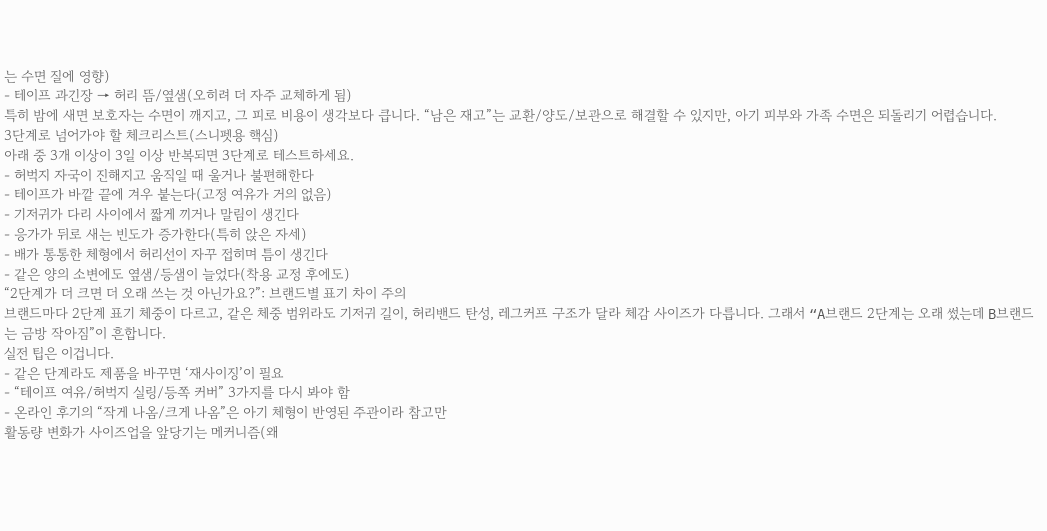는 수면 질에 영향)
- 테이프 과긴장 → 허리 뜸/옆샘(오히려 더 자주 교체하게 됨)
특히 밤에 새면 보호자는 수면이 깨지고, 그 피로 비용이 생각보다 큽니다. “남은 재고”는 교환/양도/보관으로 해결할 수 있지만, 아기 피부와 가족 수면은 되돌리기 어렵습니다.
3단계로 넘어가야 할 체크리스트(스니펫용 핵심)
아래 중 3개 이상이 3일 이상 반복되면 3단계로 테스트하세요.
- 허벅지 자국이 진해지고 움직일 때 울거나 불편해한다
- 테이프가 바깥 끝에 겨우 붙는다(고정 여유가 거의 없음)
- 기저귀가 다리 사이에서 짧게 끼거나 말림이 생긴다
- 응가가 뒤로 새는 빈도가 증가한다(특히 앉은 자세)
- 배가 통통한 체형에서 허리선이 자꾸 접히며 틈이 생긴다
- 같은 양의 소변에도 옆샘/등샘이 늘었다(착용 교정 후에도)
“2단계가 더 크면 더 오래 쓰는 것 아닌가요?”: 브랜드별 표기 차이 주의
브랜드마다 2단계 표기 체중이 다르고, 같은 체중 범위라도 기저귀 길이, 허리밴드 탄성, 레그커프 구조가 달라 체감 사이즈가 다릅니다. 그래서 “A브랜드 2단계는 오래 썼는데 B브랜드는 금방 작아짐”이 흔합니다.
실전 팁은 이겁니다.
- 같은 단계라도 제품을 바꾸면 ‘재사이징’이 필요
- “테이프 여유/허벅지 실링/등쪽 커버” 3가지를 다시 봐야 함
- 온라인 후기의 “작게 나옴/크게 나옴”은 아기 체형이 반영된 주관이라 참고만
활동량 변화가 사이즈업을 앞당기는 메커니즘(왜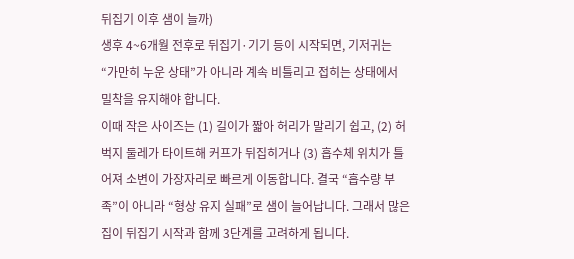뒤집기 이후 샘이 늘까)
생후 4~6개월 전후로 뒤집기·기기 등이 시작되면, 기저귀는 “가만히 누운 상태”가 아니라 계속 비틀리고 접히는 상태에서 밀착을 유지해야 합니다.
이때 작은 사이즈는 (1) 길이가 짧아 허리가 말리기 쉽고, (2) 허벅지 둘레가 타이트해 커프가 뒤집히거나 (3) 흡수체 위치가 틀어져 소변이 가장자리로 빠르게 이동합니다. 결국 “흡수량 부족”이 아니라 “형상 유지 실패”로 샘이 늘어납니다. 그래서 많은 집이 뒤집기 시작과 함께 3단계를 고려하게 됩니다.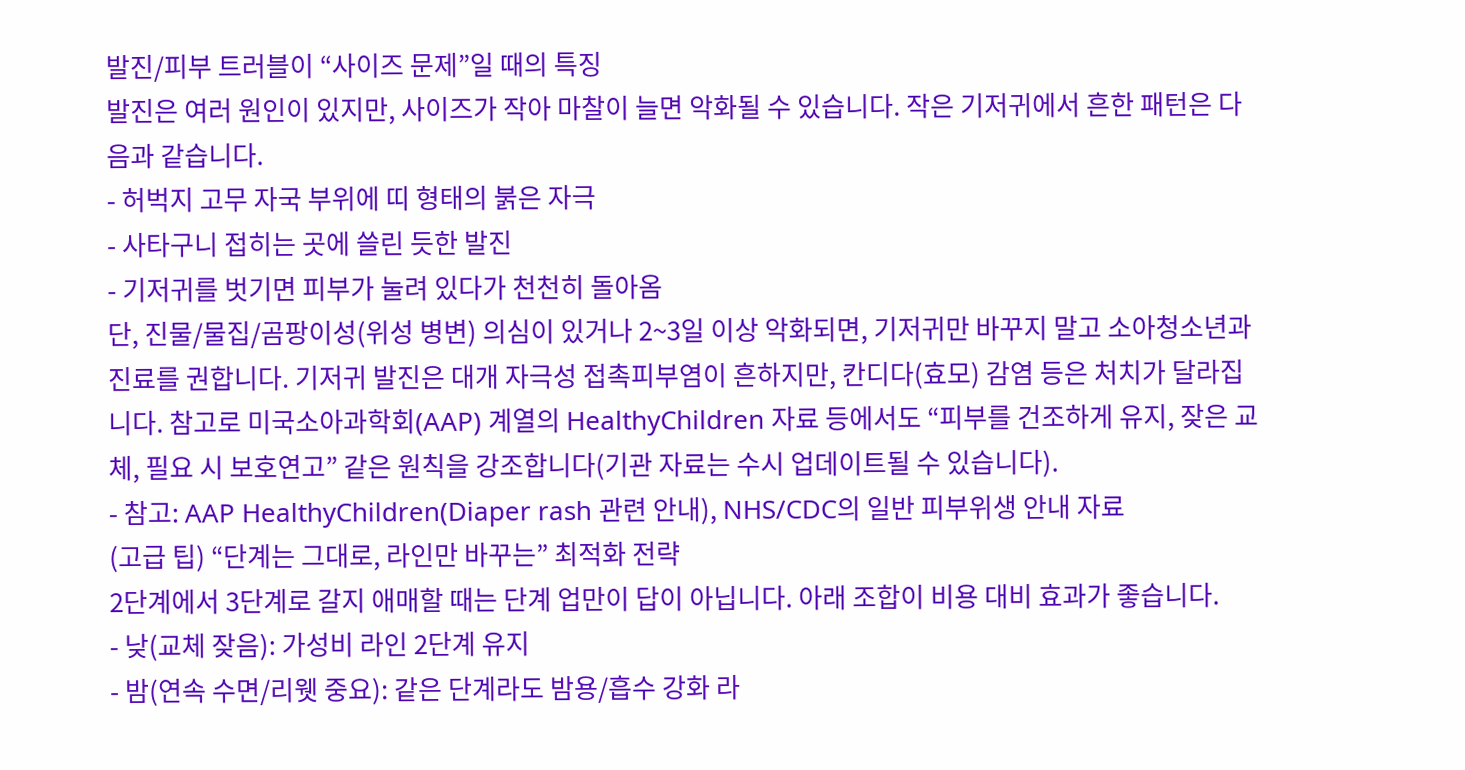발진/피부 트러블이 “사이즈 문제”일 때의 특징
발진은 여러 원인이 있지만, 사이즈가 작아 마찰이 늘면 악화될 수 있습니다. 작은 기저귀에서 흔한 패턴은 다음과 같습니다.
- 허벅지 고무 자국 부위에 띠 형태의 붉은 자극
- 사타구니 접히는 곳에 쓸린 듯한 발진
- 기저귀를 벗기면 피부가 눌려 있다가 천천히 돌아옴
단, 진물/물집/곰팡이성(위성 병변) 의심이 있거나 2~3일 이상 악화되면, 기저귀만 바꾸지 말고 소아청소년과 진료를 권합니다. 기저귀 발진은 대개 자극성 접촉피부염이 흔하지만, 칸디다(효모) 감염 등은 처치가 달라집니다. 참고로 미국소아과학회(AAP) 계열의 HealthyChildren 자료 등에서도 “피부를 건조하게 유지, 잦은 교체, 필요 시 보호연고” 같은 원칙을 강조합니다(기관 자료는 수시 업데이트될 수 있습니다).
- 참고: AAP HealthyChildren(Diaper rash 관련 안내), NHS/CDC의 일반 피부위생 안내 자료
(고급 팁) “단계는 그대로, 라인만 바꾸는” 최적화 전략
2단계에서 3단계로 갈지 애매할 때는 단계 업만이 답이 아닙니다. 아래 조합이 비용 대비 효과가 좋습니다.
- 낮(교체 잦음): 가성비 라인 2단계 유지
- 밤(연속 수면/리웻 중요): 같은 단계라도 밤용/흡수 강화 라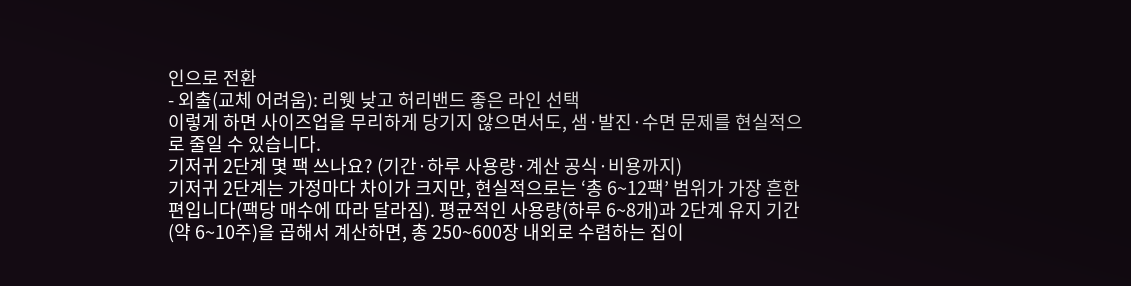인으로 전환
- 외출(교체 어려움): 리웻 낮고 허리밴드 좋은 라인 선택
이렇게 하면 사이즈업을 무리하게 당기지 않으면서도, 샘·발진·수면 문제를 현실적으로 줄일 수 있습니다.
기저귀 2단계 몇 팩 쓰나요? (기간·하루 사용량·계산 공식·비용까지)
기저귀 2단계는 가정마다 차이가 크지만, 현실적으로는 ‘총 6~12팩’ 범위가 가장 흔한 편입니다(팩당 매수에 따라 달라짐). 평균적인 사용량(하루 6~8개)과 2단계 유지 기간(약 6~10주)을 곱해서 계산하면, 총 250~600장 내외로 수렴하는 집이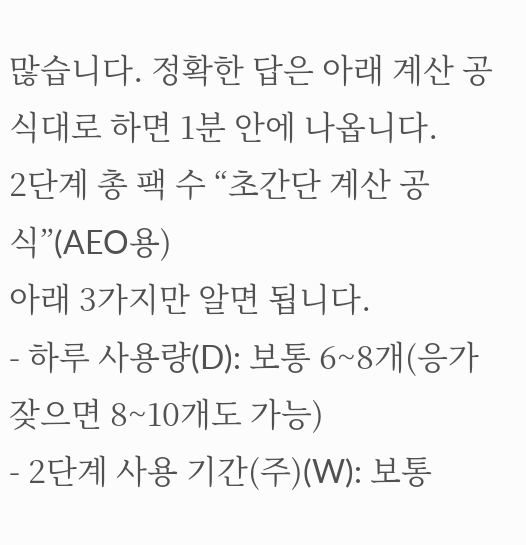많습니다. 정확한 답은 아래 계산 공식대로 하면 1분 안에 나옵니다.
2단계 총 팩 수 “초간단 계산 공식”(AEO용)
아래 3가지만 알면 됩니다.
- 하루 사용량(D): 보통 6~8개(응가 잦으면 8~10개도 가능)
- 2단계 사용 기간(주)(W): 보통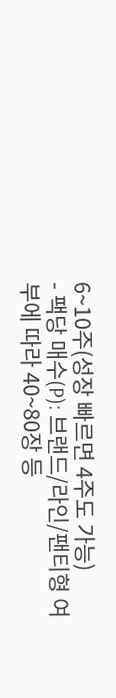6~10주(성장 빠르면 4주도 가능)
- 팩당 매수(P): 브랜드/라인/팬티형 여부에 따라 40~80장 등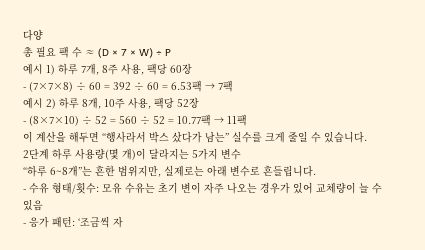다양
총 필요 팩 수 ≈ (D × 7 × W) ÷ P
예시 1) 하루 7개, 8주 사용, 팩당 60장
- (7×7×8) ÷ 60 = 392 ÷ 60 = 6.53팩 → 7팩
예시 2) 하루 8개, 10주 사용, 팩당 52장
- (8×7×10) ÷ 52 = 560 ÷ 52 = 10.77팩 → 11팩
이 계산을 해두면 “행사라서 박스 샀다가 남는” 실수를 크게 줄일 수 있습니다.
2단계 하루 사용량(몇 개)이 달라지는 5가지 변수
“하루 6~8개”는 흔한 범위지만, 실제로는 아래 변수로 흔들립니다.
- 수유 형태/횟수: 모유 수유는 초기 변이 자주 나오는 경우가 있어 교체량이 늘 수 있음
- 응가 패턴: ‘조금씩 자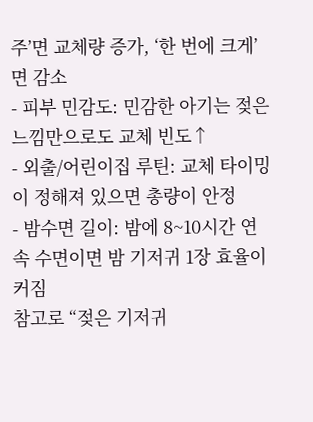주’면 교체량 증가, ‘한 번에 크게’면 감소
- 피부 민감도: 민감한 아기는 젖은 느낌만으로도 교체 빈도↑
- 외출/어린이집 루틴: 교체 타이밍이 정해져 있으면 총량이 안정
- 밤수면 길이: 밤에 8~10시간 연속 수면이면 밤 기저귀 1장 효율이 커짐
참고로 “젖은 기저귀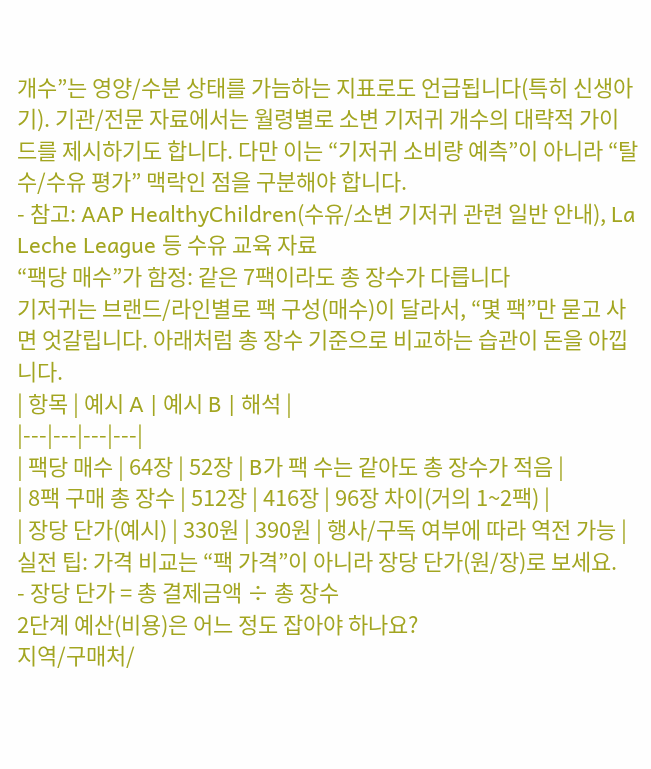개수”는 영양/수분 상태를 가늠하는 지표로도 언급됩니다(특히 신생아기). 기관/전문 자료에서는 월령별로 소변 기저귀 개수의 대략적 가이드를 제시하기도 합니다. 다만 이는 “기저귀 소비량 예측”이 아니라 “탈수/수유 평가” 맥락인 점을 구분해야 합니다.
- 참고: AAP HealthyChildren(수유/소변 기저귀 관련 일반 안내), La Leche League 등 수유 교육 자료
“팩당 매수”가 함정: 같은 7팩이라도 총 장수가 다릅니다
기저귀는 브랜드/라인별로 팩 구성(매수)이 달라서, “몇 팩”만 묻고 사면 엇갈립니다. 아래처럼 총 장수 기준으로 비교하는 습관이 돈을 아낍니다.
| 항목 | 예시 A | 예시 B | 해석 |
|---|---|---|---|
| 팩당 매수 | 64장 | 52장 | B가 팩 수는 같아도 총 장수가 적음 |
| 8팩 구매 총 장수 | 512장 | 416장 | 96장 차이(거의 1~2팩) |
| 장당 단가(예시) | 330원 | 390원 | 행사/구독 여부에 따라 역전 가능 |
실전 팁: 가격 비교는 “팩 가격”이 아니라 장당 단가(원/장)로 보세요.
- 장당 단가 = 총 결제금액 ÷ 총 장수
2단계 예산(비용)은 어느 정도 잡아야 하나요?
지역/구매처/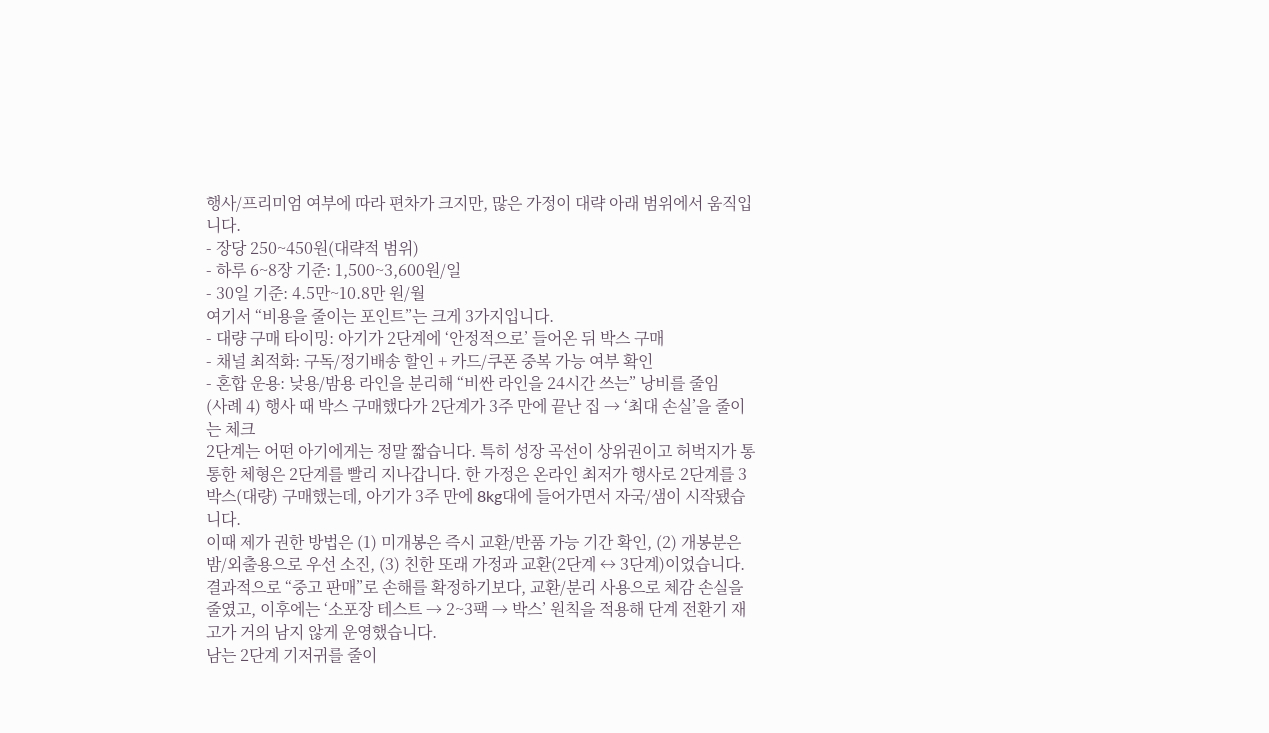행사/프리미엄 여부에 따라 편차가 크지만, 많은 가정이 대략 아래 범위에서 움직입니다.
- 장당 250~450원(대략적 범위)
- 하루 6~8장 기준: 1,500~3,600원/일
- 30일 기준: 4.5만~10.8만 원/월
여기서 “비용을 줄이는 포인트”는 크게 3가지입니다.
- 대량 구매 타이밍: 아기가 2단계에 ‘안정적으로’ 들어온 뒤 박스 구매
- 채널 최적화: 구독/정기배송 할인 + 카드/쿠폰 중복 가능 여부 확인
- 혼합 운용: 낮용/밤용 라인을 분리해 “비싼 라인을 24시간 쓰는” 낭비를 줄임
(사례 4) 행사 때 박스 구매했다가 2단계가 3주 만에 끝난 집 → ‘최대 손실’을 줄이는 체크
2단계는 어떤 아기에게는 정말 짧습니다. 특히 성장 곡선이 상위권이고 허벅지가 통통한 체형은 2단계를 빨리 지나갑니다. 한 가정은 온라인 최저가 행사로 2단계를 3박스(대량) 구매했는데, 아기가 3주 만에 8kg대에 들어가면서 자국/샘이 시작됐습니다.
이때 제가 권한 방법은 (1) 미개봉은 즉시 교환/반품 가능 기간 확인, (2) 개봉분은 밤/외출용으로 우선 소진, (3) 친한 또래 가정과 교환(2단계 ↔ 3단계)이었습니다. 결과적으로 “중고 판매”로 손해를 확정하기보다, 교환/분리 사용으로 체감 손실을 줄였고, 이후에는 ‘소포장 테스트 → 2~3팩 → 박스’ 원칙을 적용해 단계 전환기 재고가 거의 남지 않게 운영했습니다.
남는 2단계 기저귀를 줄이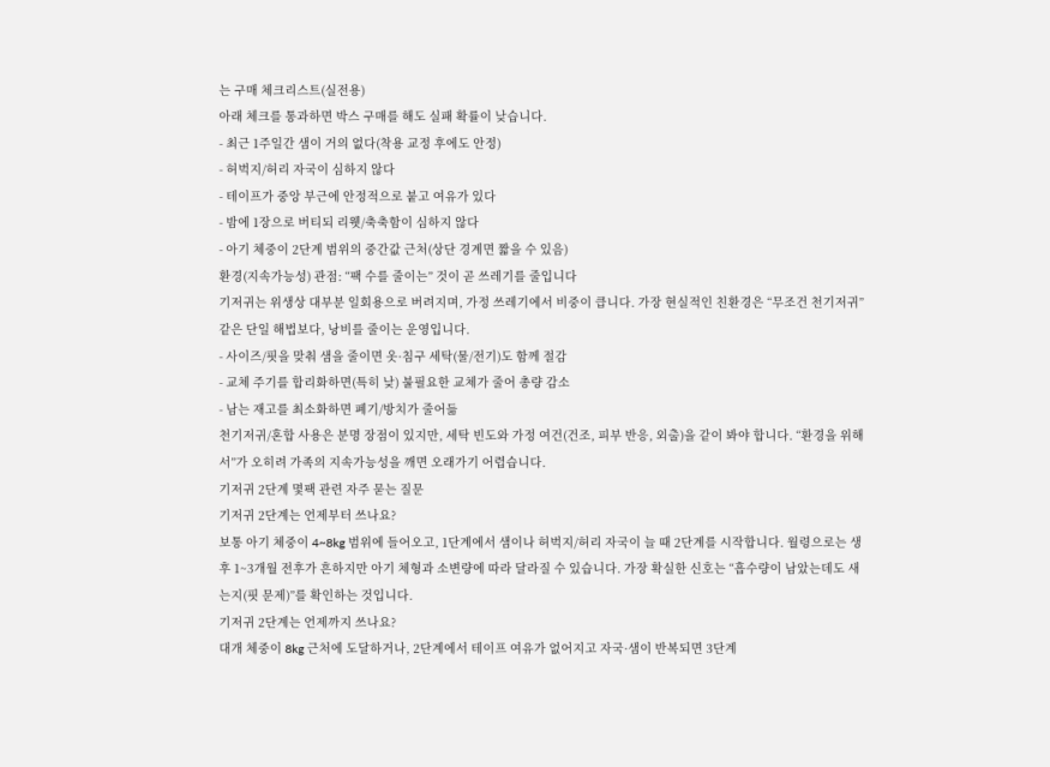는 구매 체크리스트(실전용)
아래 체크를 통과하면 박스 구매를 해도 실패 확률이 낮습니다.
- 최근 1주일간 샘이 거의 없다(착용 교정 후에도 안정)
- 허벅지/허리 자국이 심하지 않다
- 테이프가 중앙 부근에 안정적으로 붙고 여유가 있다
- 밤에 1장으로 버티되 리웻/축축함이 심하지 않다
- 아기 체중이 2단계 범위의 중간값 근처(상단 경계면 짧을 수 있음)
환경(지속가능성) 관점: “팩 수를 줄이는” 것이 곧 쓰레기를 줄입니다
기저귀는 위생상 대부분 일회용으로 버려지며, 가정 쓰레기에서 비중이 큽니다. 가장 현실적인 친환경은 “무조건 천기저귀” 같은 단일 해법보다, 낭비를 줄이는 운영입니다.
- 사이즈/핏을 맞춰 샘을 줄이면 옷·침구 세탁(물/전기)도 함께 절감
- 교체 주기를 합리화하면(특히 낮) 불필요한 교체가 줄어 총량 감소
- 남는 재고를 최소화하면 폐기/방치가 줄어듦
천기저귀/혼합 사용은 분명 장점이 있지만, 세탁 빈도와 가정 여건(건조, 피부 반응, 외출)을 같이 봐야 합니다. “환경을 위해서”가 오히려 가족의 지속가능성을 깨면 오래가기 어렵습니다.
기저귀 2단계 몇팩 관련 자주 묻는 질문
기저귀 2단계는 언제부터 쓰나요?
보통 아기 체중이 4~8kg 범위에 들어오고, 1단계에서 샘이나 허벅지/허리 자국이 늘 때 2단계를 시작합니다. 월령으로는 생후 1~3개월 전후가 흔하지만 아기 체형과 소변량에 따라 달라질 수 있습니다. 가장 확실한 신호는 “흡수량이 남았는데도 새는지(핏 문제)”를 확인하는 것입니다.
기저귀 2단계는 언제까지 쓰나요?
대개 체중이 8kg 근처에 도달하거나, 2단계에서 테이프 여유가 없어지고 자국·샘이 반복되면 3단계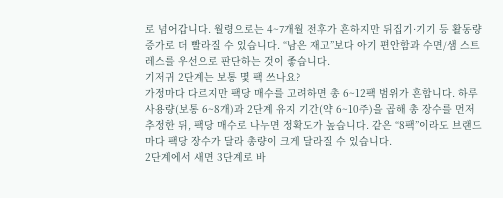로 넘어갑니다. 월령으로는 4~7개월 전후가 흔하지만 뒤집기·기기 등 활동량 증가로 더 빨라질 수 있습니다. “남은 재고”보다 아기 편안함과 수면/샘 스트레스를 우선으로 판단하는 것이 좋습니다.
기저귀 2단계는 보통 몇 팩 쓰나요?
가정마다 다르지만 팩당 매수를 고려하면 총 6~12팩 범위가 흔합니다. 하루 사용량(보통 6~8개)과 2단계 유지 기간(약 6~10주)을 곱해 총 장수를 먼저 추정한 뒤, 팩당 매수로 나누면 정확도가 높습니다. 같은 “8팩”이라도 브랜드마다 팩당 장수가 달라 총량이 크게 달라질 수 있습니다.
2단계에서 새면 3단계로 바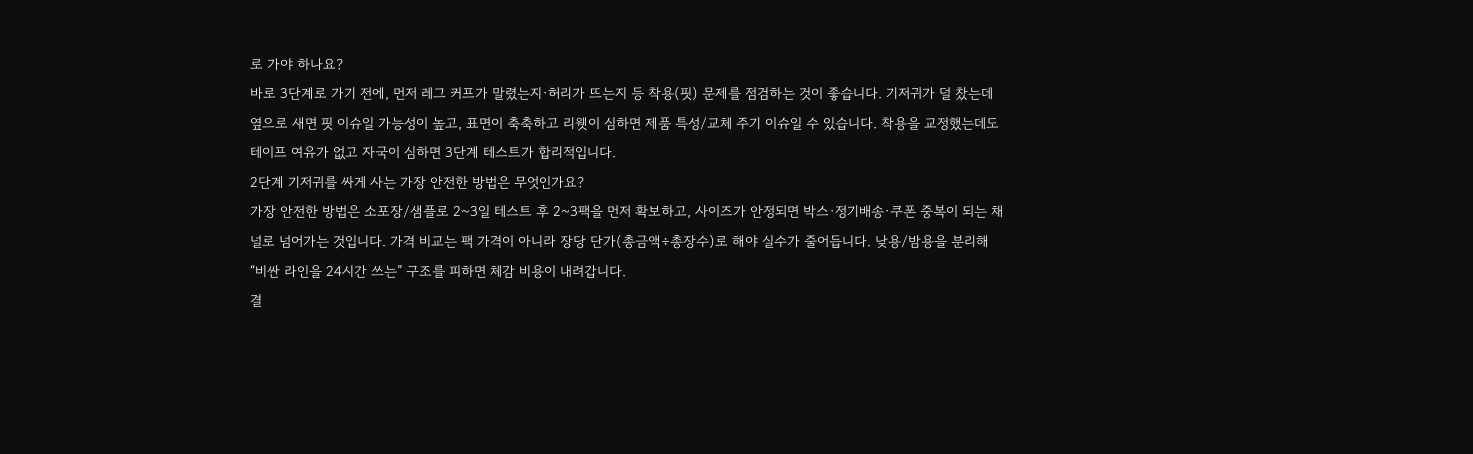로 가야 하나요?
바로 3단계로 가기 전에, 먼저 레그 커프가 말렸는지·허리가 뜨는지 등 착용(핏) 문제를 점검하는 것이 좋습니다. 기저귀가 덜 찼는데 옆으로 새면 핏 이슈일 가능성이 높고, 표면이 축축하고 리웻이 심하면 제품 특성/교체 주기 이슈일 수 있습니다. 착용을 교정했는데도 테이프 여유가 없고 자국이 심하면 3단계 테스트가 합리적입니다.
2단계 기저귀를 싸게 사는 가장 안전한 방법은 무엇인가요?
가장 안전한 방법은 소포장/샘플로 2~3일 테스트 후 2~3팩을 먼저 확보하고, 사이즈가 안정되면 박스·정기배송·쿠폰 중복이 되는 채널로 넘어가는 것입니다. 가격 비교는 팩 가격이 아니라 장당 단가(총금액÷총장수)로 해야 실수가 줄어듭니다. 낮용/밤용을 분리해 “비싼 라인을 24시간 쓰는” 구조를 피하면 체감 비용이 내려갑니다.
결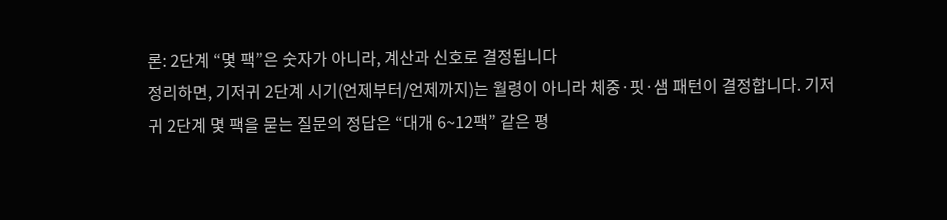론: 2단계 “몇 팩”은 숫자가 아니라, 계산과 신호로 결정됩니다
정리하면, 기저귀 2단계 시기(언제부터/언제까지)는 월령이 아니라 체중·핏·샘 패턴이 결정합니다. 기저귀 2단계 몇 팩을 묻는 질문의 정답은 “대개 6~12팩” 같은 평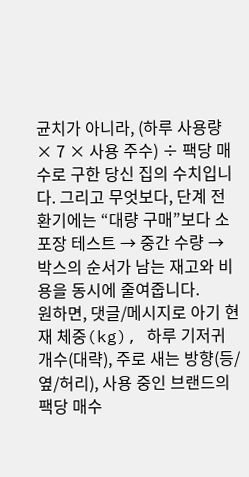균치가 아니라, (하루 사용량 × 7 × 사용 주수) ÷ 팩당 매수로 구한 당신 집의 수치입니다. 그리고 무엇보다, 단계 전환기에는 “대량 구매”보다 소포장 테스트 → 중간 수량 → 박스의 순서가 남는 재고와 비용을 동시에 줄여줍니다.
원하면, 댓글/메시지로 아기 현재 체중(kg), 하루 기저귀 개수(대략), 주로 새는 방향(등/옆/허리), 사용 중인 브랜드의 팩당 매수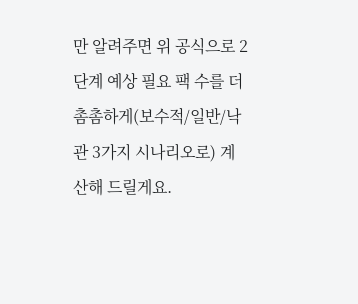만 알려주면 위 공식으로 2단계 예상 필요 팩 수를 더 촘촘하게(보수적/일반/낙관 3가지 시나리오로) 계산해 드릴게요.